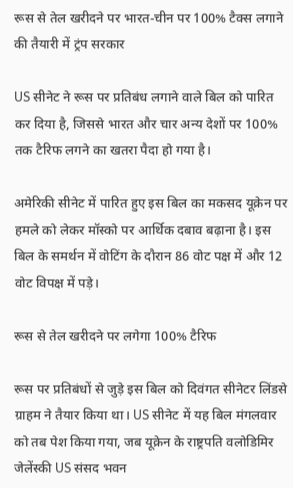रूस से तेल खरीदने पर भारत-चीन पर 100% टैक्स लगाने की तैयारी में ट्रंप सरकार

US सीनेट ने रूस पर प्रतिबंध लगाने वाले बिल को पारित कर दिया है, जिससे भारत और चार अन्य देशों पर 100% तक टैरिफ लगने का खतरा पैदा हो गया है।

अमेरिकी सीनेट में पारित हुए इस बिल का मकसद यूक्रेन पर हमले को लेकर मॉस्को पर आर्थिक दबाव बढ़ाना है। इस बिल के समर्थन में वोटिंग के दौरान 86 वोट पक्ष में और 12 वोट विपक्ष में पड़े।

रूस से तेल खरीदने पर लगेगा 100% टैरिफ

रूस पर प्रतिबंधों से जुड़े इस बिल को दिवंगत सीनेटर लिंडसे ग्राहम ने तैयार किया था। US सीनेट में यह बिल मंगलवार को तब पेश किया गया, जब यूक्रेन के राष्ट्रपति वलोडिमिर जेलेंस्की US संसद भवन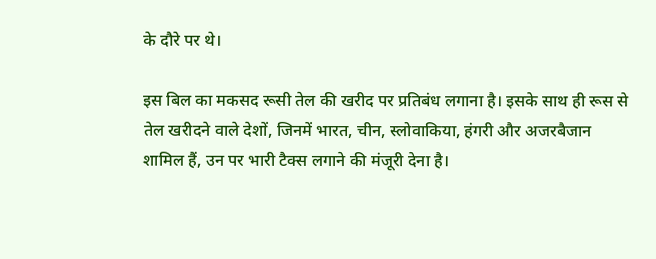के दौरे पर थे।

इस बिल का मकसद रूसी तेल की खरीद पर प्रतिबंध लगाना है। इसके साथ ही रूस से तेल खरीदने वाले देशों, जिनमें भारत, चीन, स्लोवाकिया, हंगरी और अजरबैजान शामिल हैं, उन पर भारी टैक्स लगाने की मंजूरी देना है।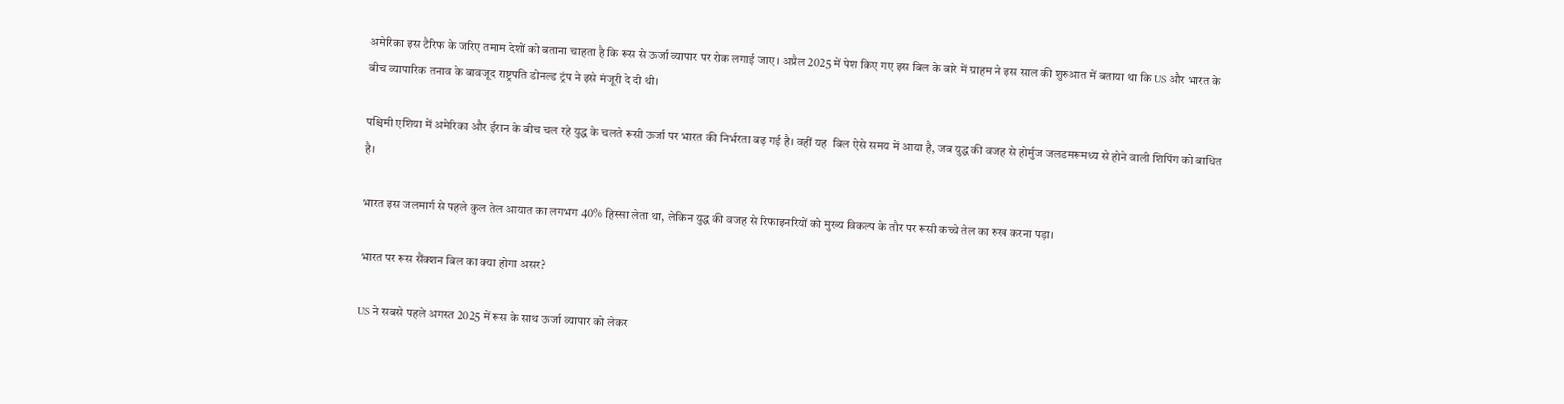अमेरिका इस टैरिफ के जरिए तमाम देशों को बताना चाहता है कि रूस से ऊर्जा व्यापार पर रोक लगाई जाए। अप्रैल 2025 में पेश किए गए इस बिल के बारे में ग्राहम ने इस साल की शुरुआत में बताया था कि US और भारत के बीच व्यापारिक तनाव के बावजूद राष्ट्रपति डोनल्ड ट्रंप ने इसे मंजूरी दे दी थी।

पश्चिमी एशिया में अमेरिका और ईरान के बीच चल रहे युद्ध के चलते रूसी ऊर्जा पर भारत की निर्भरता बढ़ गई है। वहीं यह  बिल ऐसे समय में आया है, जब युद्ध की वजह से होर्मुज जलडमरूमध्य से होने वाली शिपिंग को बाधित है।

भारत इस जलमार्ग से पहले कुल तेल आयात का लगभग 40% हिस्सा लेता था, लेकिन युद्ध की वजह से रिफाइनरियों को मुख्य विकल्प के तौर पर रूसी कच्चे तेल का रुख करना पड़ा।

भारत पर रूस सैंक्शन बिल का क्या होगा असर?

US ने सबसे पहले अगस्त 2025 में रूस के साथ ऊर्जा व्यापार को लेकर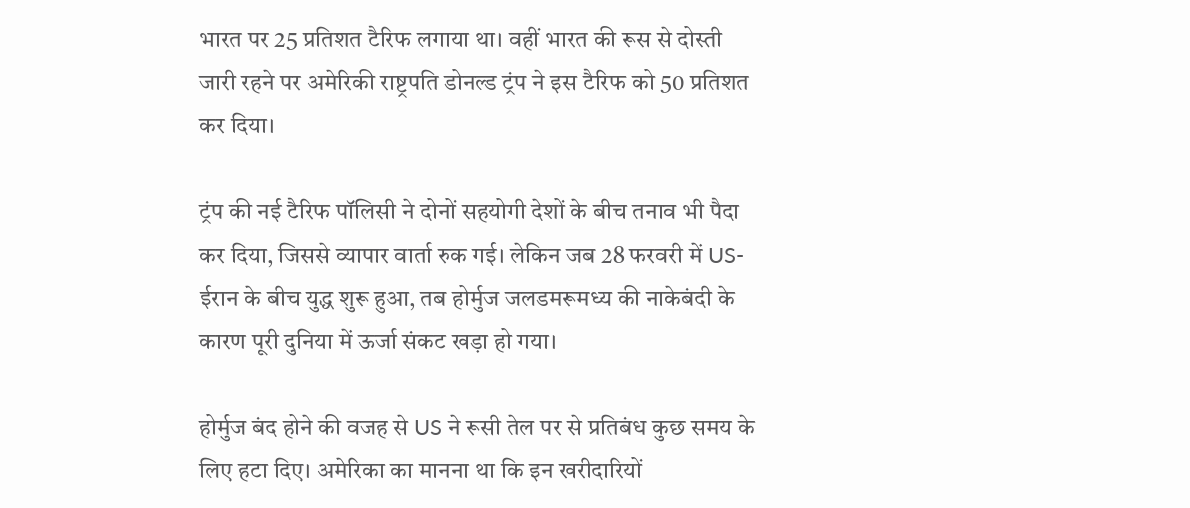भारत पर 25 प्रतिशत टैरिफ लगाया था। वहीं भारत की रूस से दोस्ती जारी रहने पर अमेरिकी राष्ट्रपति डोनल्ड ट्रंप ने इस टैरिफ को 50 प्रतिशत कर दिया।

ट्रंप की नई टैरिफ पॉलिसी ने दोनों सहयोगी देशों के बीच तनाव भी पैदा कर दिया, जिससे व्यापार वार्ता रुक गई। लेकिन जब 28 फरवरी में US-ईरान के बीच युद्ध शुरू हुआ, तब होर्मुज जलडमरूमध्य की नाकेबंदी के कारण पूरी दुनिया में ऊर्जा संकट खड़ा हो गया।

होर्मुज बंद होने की वजह से US ने रूसी तेल पर से प्रतिबंध कुछ समय के लिए हटा दिए। अमेरिका का मानना था कि इन खरीदारियों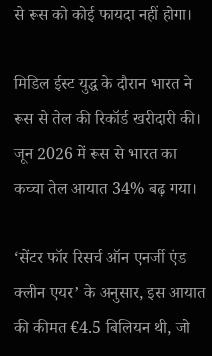से रूस को कोई फायदा नहीं होगा।

मिडिल ईस्ट युद्ध के दौरान भारत ने रूस से तेल की रिकॉर्ड खरीदारी की। जून 2026 में रूस से भारत का कच्चा तेल आयात 34% बढ़ गया।

‘सेंटर फॉर रिसर्च ऑन एनर्जी एंड क्लीन एयर’ के अनुसार, इस आयात की कीमत €4.5 बिलियन थी, जो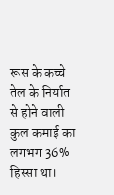रूस के कच्चे तेल के निर्यात से होने वाली कुल कमाई का लगभग 36% हिस्सा था।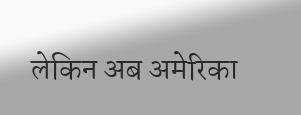लेकिन अब अमेरिका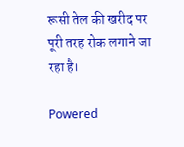रूसी तेल की खरीद पर पूरी तरह रोक लगाने जा रहा है।

Powered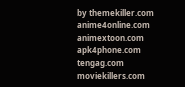by themekiller.com anime4online.com animextoon.com apk4phone.com tengag.com moviekillers.com